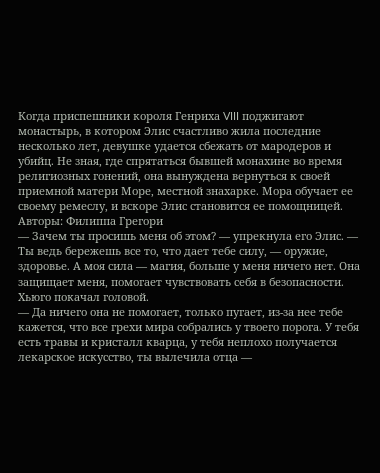Когда приспешники короля Генриха VIII поджигают монастырь, в котором Элис счастливо жила последние несколько лет, девушке удается сбежать от мародеров и убийц. Не зная, где спрятаться бывшей монахине во время религиозных гонений, она вынуждена вернуться к своей приемной матери Море, местной знахарке. Мора обучает ее своему ремеслу, и вскоре Элис становится ее помощницей.
Авторы: Филиппа Грегори
— Зачем ты просишь меня об этом? — упрекнула его Элис. — Ты ведь бережешь все то, что дает тебе силу, — оружие, здоровье. А моя сила — магия, больше у меня ничего нет. Она защищает меня, помогает чувствовать себя в безопасности.
Хьюго покачал головой.
— Да ничего она не помогает, только пугает, из-за нее тебе кажется, что все грехи мира собрались у твоего порога. У тебя есть травы и кристалл кварца, у тебя неплохо получается лекарское искусство, ты вылечила отца —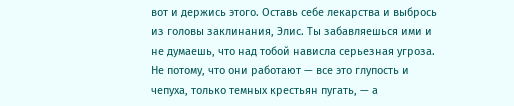вот и держись этого. Оставь себе лекарства и выбрось из головы заклинания, Элис. Ты забавляешься ими и не думаешь, что над тобой нависла серьезная угроза. Не потому, что они работают — все это глупость и чепуха, только темных крестьян пугать, — а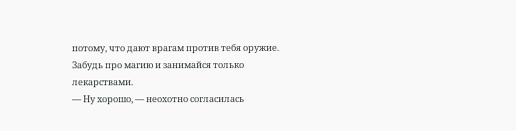потому, что дают врагам против тебя оружие. Забудь про магию и занимайся только лекарствами.
— Ну хорошо, — неохотно согласилась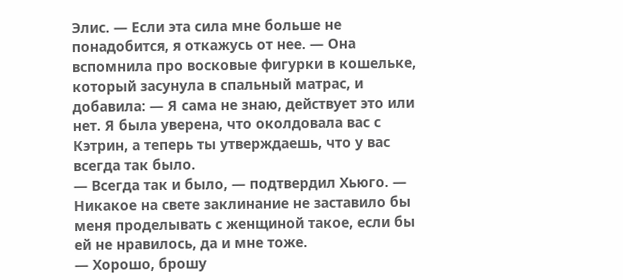Элис. — Если эта сила мне больше не понадобится, я откажусь от нее. — Она вспомнила про восковые фигурки в кошельке, который засунула в спальный матрас, и добавила: — Я сама не знаю, действует это или нет. Я была уверена, что околдовала вас с Кэтрин, а теперь ты утверждаешь, что у вас всегда так было.
— Всегда так и было, — подтвердил Хьюго. — Никакое на свете заклинание не заставило бы меня проделывать с женщиной такое, если бы ей не нравилось, да и мне тоже.
— Хорошо, брошу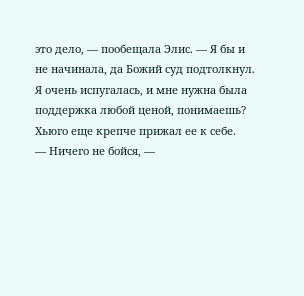это дело, — пообещала Элис. — Я бы и не начинала, да Божий суд подтолкнул. Я очень испугалась, и мне нужна была поддержка любой ценой, понимаешь?
Хьюго еще крепче прижал ее к себе.
— Ничего не бойся, —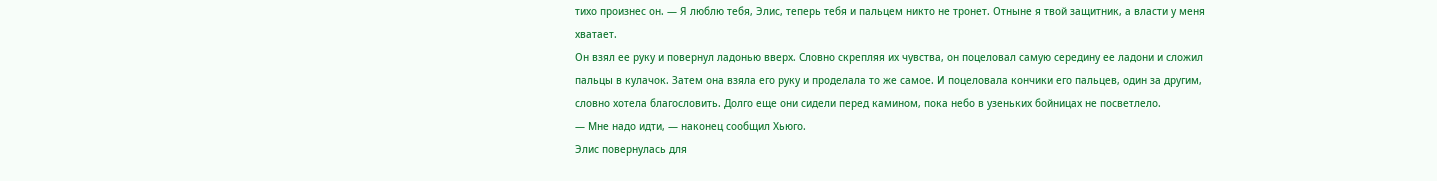тихо произнес он. — Я люблю тебя, Элис, теперь тебя и пальцем никто не тронет. Отныне я твой защитник, а власти у меня хватает.
Он взял ее руку и повернул ладонью вверх. Словно скрепляя их чувства, он поцеловал самую середину ее ладони и сложил пальцы в кулачок. Затем она взяла его руку и проделала то же самое. И поцеловала кончики его пальцев, один за другим, словно хотела благословить. Долго еще они сидели перед камином, пока небо в узеньких бойницах не посветлело.
— Мне надо идти, — наконец сообщил Хьюго.
Элис повернулась для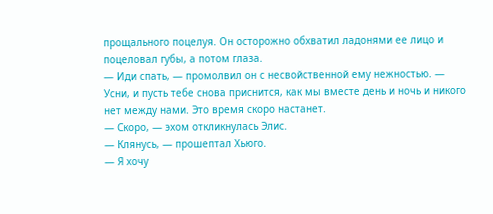прощального поцелуя. Он осторожно обхватил ладонями ее лицо и поцеловал губы, а потом глаза.
— Иди спать, — промолвил он с несвойственной ему нежностью. — Усни, и пусть тебе снова приснится, как мы вместе день и ночь и никого нет между нами. Это время скоро настанет.
— Скоро, — эхом откликнулась Элис.
— Клянусь, — прошептал Хьюго.
— Я хочу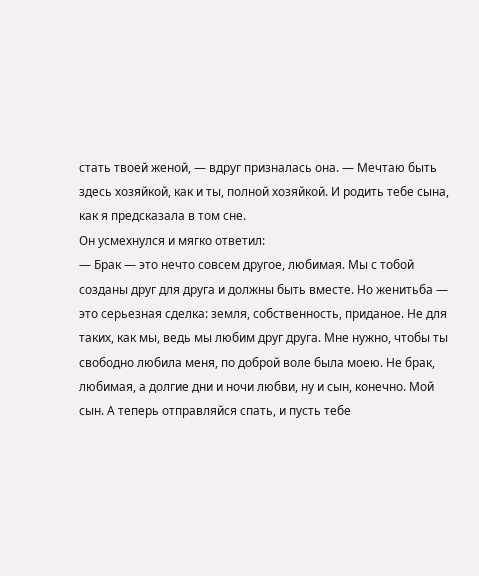стать твоей женой, — вдруг призналась она. — Мечтаю быть здесь хозяйкой, как и ты, полной хозяйкой. И родить тебе сына, как я предсказала в том сне.
Он усмехнулся и мягко ответил:
— Брак — это нечто совсем другое, любимая. Мы с тобой созданы друг для друга и должны быть вместе. Но женитьба — это серьезная сделка: земля, собственность, приданое. Не для таких, как мы, ведь мы любим друг друга. Мне нужно, чтобы ты свободно любила меня, по доброй воле была моею. Не брак, любимая, а долгие дни и ночи любви, ну и сын, конечно. Мой сын. А теперь отправляйся спать, и пусть тебе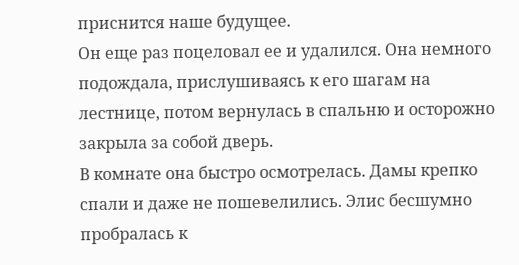приснится наше будущее.
Он еще раз поцеловал ее и удалился. Она немного подождала, прислушиваясь к его шагам на лестнице, потом вернулась в спальню и осторожно закрыла за собой дверь.
В комнате она быстро осмотрелась. Дамы крепко спали и даже не пошевелились. Элис бесшумно пробралась к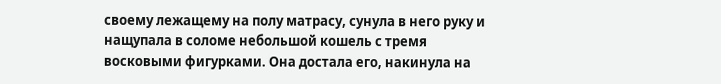своему лежащему на полу матрасу, сунула в него руку и нащупала в соломе небольшой кошель с тремя восковыми фигурками. Она достала его, накинула на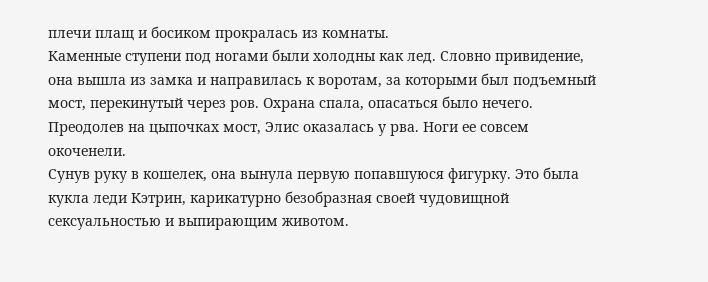плечи плащ и босиком прокралась из комнаты.
Каменные ступени под ногами были холодны как лед. Словно привидение, она вышла из замка и направилась к воротам, за которыми был подъемный мост, перекинутый через ров. Охрана спала, опасаться было нечего. Преодолев на цыпочках мост, Элис оказалась у рва. Ноги ее совсем окоченели.
Сунув руку в кошелек, она вынула первую попавшуюся фигурку. Это была кукла леди Кэтрин, карикатурно безобразная своей чудовищной сексуальностью и выпирающим животом.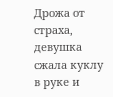Дрожа от страха, девушка сжала куклу в руке и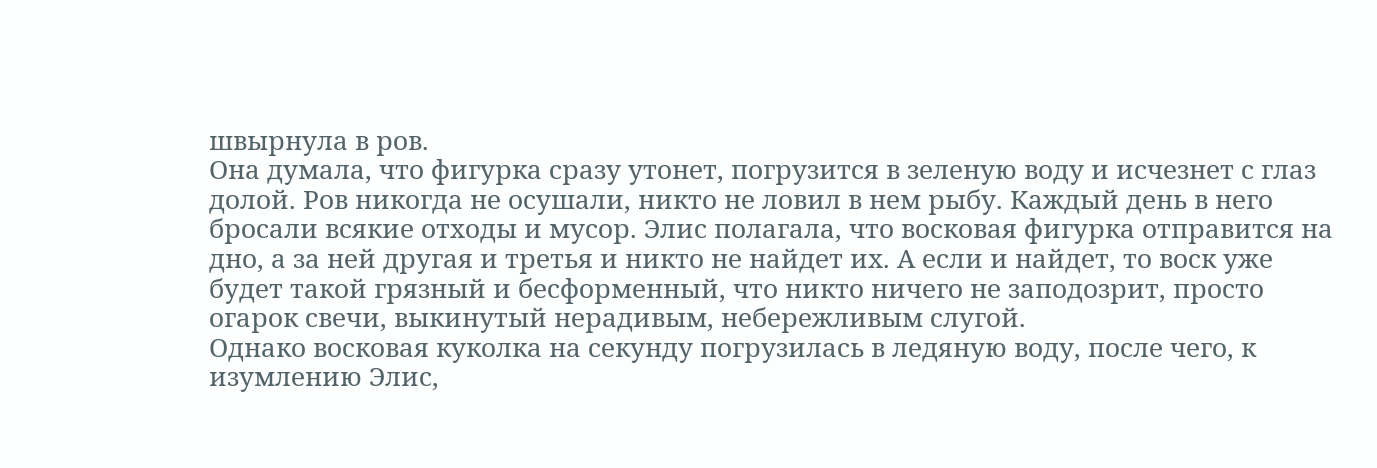швырнула в ров.
Она думала, что фигурка сразу утонет, погрузится в зеленую воду и исчезнет с глаз долой. Ров никогда не осушали, никто не ловил в нем рыбу. Каждый день в него бросали всякие отходы и мусор. Элис полагала, что восковая фигурка отправится на дно, а за ней другая и третья и никто не найдет их. А если и найдет, то воск уже будет такой грязный и бесформенный, что никто ничего не заподозрит, просто огарок свечи, выкинутый нерадивым, небережливым слугой.
Однако восковая куколка на секунду погрузилась в ледяную воду, после чего, к изумлению Элис,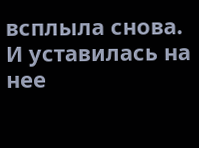всплыла снова. И уставилась на нее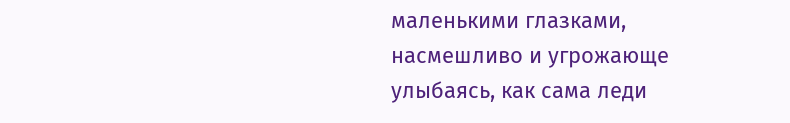маленькими глазками, насмешливо и угрожающе улыбаясь, как сама леди